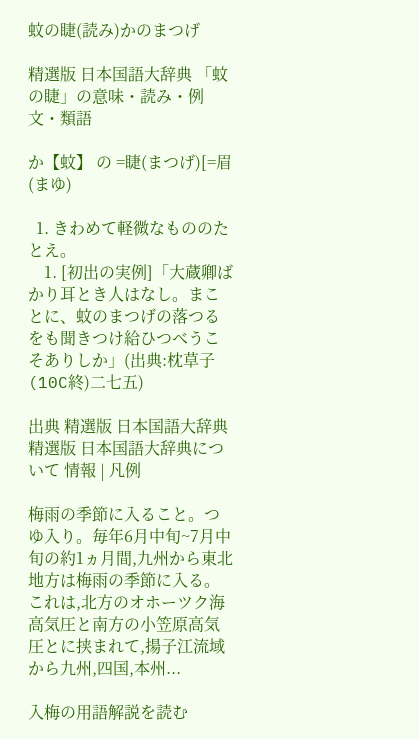蚊の睫(読み)かのまつげ

精選版 日本国語大辞典 「蚊の睫」の意味・読み・例文・類語

か【蚊】 の =睫(まつげ)[=眉(まゆ)

  1. きわめて軽微なもののたとえ。
    1. [初出の実例]「大蔵卿ばかり耳とき人はなし。まことに、蚊のまつげの落つるをも聞きつけ給ひつべうこそありしか」(出典:枕草子(10C終)二七五)

出典 精選版 日本国語大辞典精選版 日本国語大辞典について 情報 | 凡例

梅雨の季節に入ること。つゆ入り。毎年6月中旬~7月中旬の約1ヵ月間,九州から東北地方は梅雨の季節に入る。これは,北方のオホーツク海高気圧と南方の小笠原高気圧とに挟まれて,揚子江流域から九州,四国,本州...

入梅の用語解説を読む